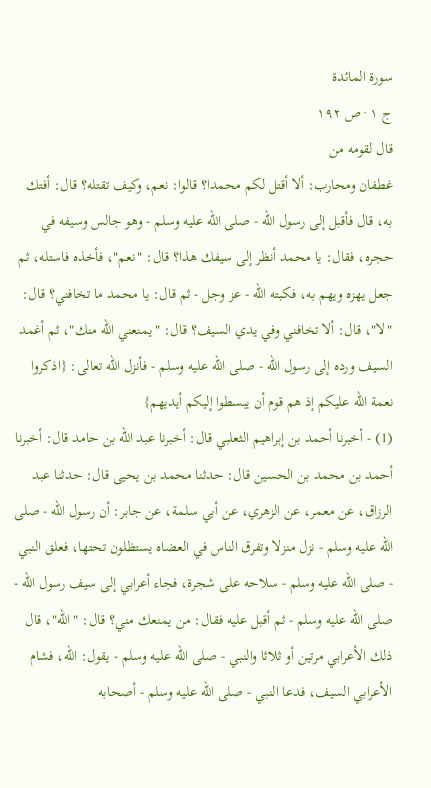سورة المائدة
ج ١ · ص ١٩٢
قال لقومه من
غطفان ومحارب: ألا أقتل لكم محمدا؟ قالوا: نعم، وكيف تقتله؟ قال: أفتك به، قال فأقبل إلى رسول الله - صلى الله عليه وسلم - وهو جالس وسيفه في حجره، فقال: يا محمد أنظر إلى سيفك هذا؟ قال: "نعم"، فأخذه فاستله، ثم جعل يهزه ويهم به، فكبته الله - عز وجل - ثم قال: يا محمد ما تخافني؟ قال: "لا"، قال: ألا تخافني وفي يدي السيف؟ قال: "يمنعني الله منك"، ثم أغمد السيف ورده إلى رسول الله - صلى الله عليه وسلم - فأنزل الله تعالى: {اذكروا نعمة الله عليكم إذ هم قوم أن يبسطوا إليكم أيديهم}
(1) - أخبرنا أحمد بن إبراهيم الثعلبي قال: أخبرنا عبد الله بن حامد قال: أخبرنا أحمد بن محمد بن الحسين قال: حدثنا محمد بن يحيى قال: حدثنا عبد الرزاق، عن معمر، عن الزهري، عن أبي سلمة، عن جابر: أن رسول الله - صلى الله عليه وسلم - نزل منزلا وتفرق الناس في العضاه يستظلون تحتها، فعلق النبي - صلى الله عليه وسلم - سلاحه على شجرة، فجاء أعرابي إلى سيف رسول الله - صلى الله عليه وسلم - ثم أقبل عليه فقال: من يمنعك مني؟ قال: "الله"، قال ذلك الأعرابي مرتين أو ثلاثا والنبي - صلى الله عليه وسلم - يقول: الله، فشام الأعرابي السيف، فدعا النبي - صلى الله عليه وسلم - أصحابه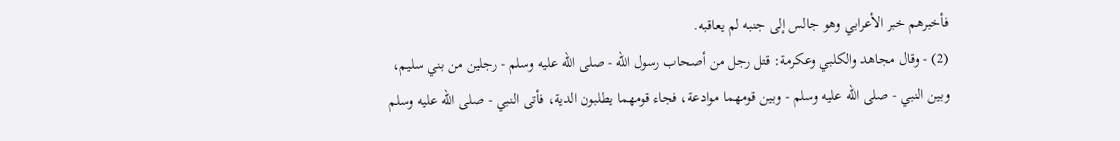فأخبرهم خبر الأعرابي وهو جالس إلى جنبه لم يعاقبه.
(2) - وقال مجاهد والكلبي وعكرمة: قتل رجل من أصحاب رسول الله - صلى الله عليه وسلم - رجلين من بني سليم، وبين النبي - صلى الله عليه وسلم - وبين قومهما موادعة، فجاء قومهما يطلبون الدية، فأتى النبي - صلى الله عليه وسلم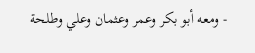- ومعه أبو بكر وعمر وعثمان وعلي وطلحة